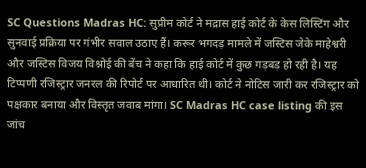SC Questions Madras HC: सुप्रीम कोर्ट ने मद्रास हाई कोर्ट के केस लिस्टिंग और सुनवाई प्रक्रिया पर गंभीर सवाल उठाए हैं। करूर भगदड़ मामले में जस्टिस जेके माहेश्वरी और जस्टिस विजय विश्नोई की बेंच ने कहा कि हाई कोर्ट में कुछ गड़बड़ हो रही है। यह टिप्पणी रजिस्ट्रार जनरल की रिपोर्ट पर आधारित थी। कोर्ट ने नोटिस जारी कर रजिस्ट्रार को पक्षकार बनाया और विस्तृत जवाब मांगा। SC Madras HC case listing की इस जांच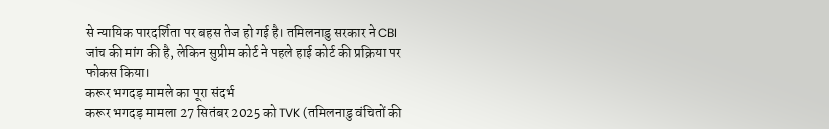से न्यायिक पारदर्शिता पर बहस तेज हो गई है। तमिलनाडु सरकार ने CBI जांच की मांग की है, लेकिन सुप्रीम कोर्ट ने पहले हाई कोर्ट की प्रक्रिया पर फोकस किया।
करूर भगदड़ मामले का पूरा संदर्भ
करूर भगदड़ मामला 27 सितंबर 2025 को TVK (तमिलनाडु वंचितों की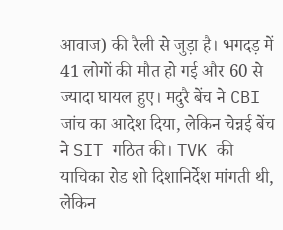आवाज) की रैली से जुड़ा है। भगदड़ में 41 लोगों की मौत हो गई और 60 से ज्यादा घायल हुए। मदुरै बेंच ने CBI जांच का आदेश दिया, लेकिन चेन्नई बेंच ने SIT गठित की। TVK की याचिका रोड शो दिशानिर्देश मांगती थी, लेकिन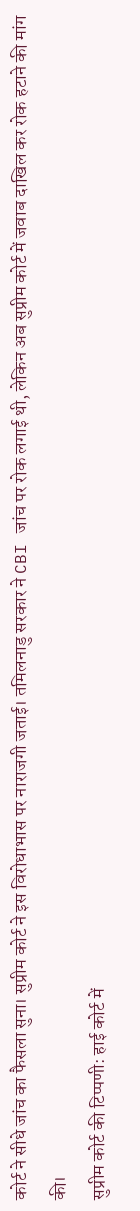कोर्ट ने सीधे जांच का फैसला सुना। सुप्रीम कोर्ट ने इस विरोधाभास पर नाराजगी जताई। तमिलनाडु सरकार ने CBI जांच पर रोक लगाई थी, लेकिन अब सुप्रीम कोर्ट में जवाब दाखिल कर रोक हटाने की मांग की।
सुप्रीम कोर्ट की टिप्पणी: हाई कोर्ट में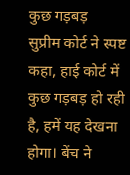कुछ गड़बड़
सुप्रीम कोर्ट ने स्पष्ट कहा, हाई कोर्ट में कुछ गड़बड़ हो रही है, हमें यह देखना होगा। बेंच ने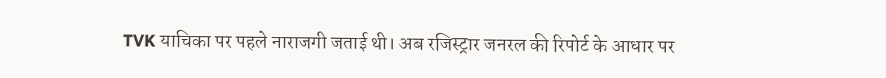TVK याचिका पर पहले नाराजगी जताई थी। अब रजिस्ट्रार जनरल की रिपोर्ट के आधार पर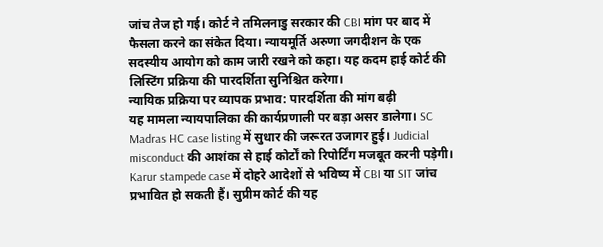जांच तेज हो गई। कोर्ट ने तमिलनाडु सरकार की CBI मांग पर बाद में फैसला करने का संकेत दिया। न्यायमूर्ति अरुणा जगदीशन के एक सदस्यीय आयोग को काम जारी रखने को कहा। यह कदम हाई कोर्ट की लिस्टिंग प्रक्रिया की पारदर्शिता सुनिश्चित करेगा।
न्यायिक प्रक्रिया पर व्यापक प्रभाव: पारदर्शिता की मांग बढ़ी
यह मामला न्यायपालिका की कार्यप्रणाली पर बड़ा असर डालेगा। SC Madras HC case listing में सुधार की जरूरत उजागर हुई। Judicial misconduct की आशंका से हाई कोर्टों को रिपोर्टिंग मजबूत करनी पड़ेगी। Karur stampede case में दोहरे आदेशों से भविष्य में CBI या SIT जांच प्रभावित हो सकती हैं। सुप्रीम कोर्ट की यह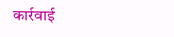कार्रवाई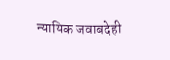न्यायिक जवाबदेही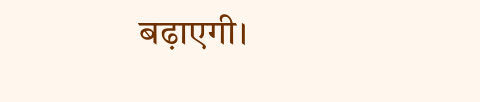बढ़ाएगी।